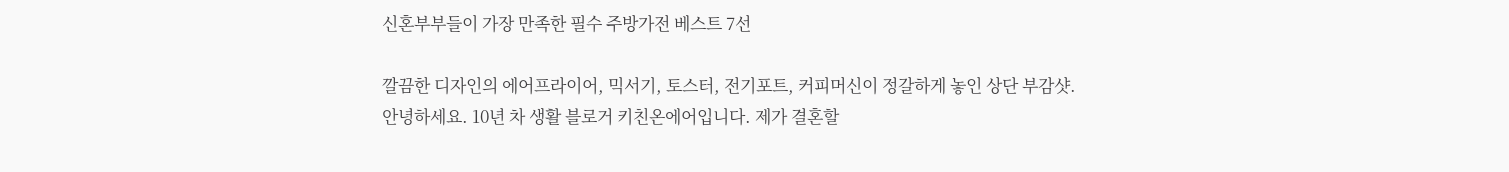신혼부부들이 가장 만족한 필수 주방가전 베스트 7선

깔끔한 디자인의 에어프라이어, 믹서기, 토스터, 전기포트, 커피머신이 정갈하게 놓인 상단 부감샷.
안녕하세요. 10년 차 생활 블로거 키친온에어입니다. 제가 결혼할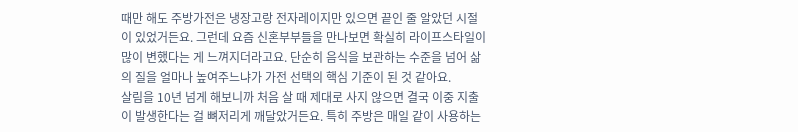때만 해도 주방가전은 냉장고랑 전자레이지만 있으면 끝인 줄 알았던 시절이 있었거든요. 그런데 요즘 신혼부부들을 만나보면 확실히 라이프스타일이 많이 변했다는 게 느껴지더라고요. 단순히 음식을 보관하는 수준을 넘어 삶의 질을 얼마나 높여주느냐가 가전 선택의 핵심 기준이 된 것 같아요.
살림을 10년 넘게 해보니까 처음 살 때 제대로 사지 않으면 결국 이중 지출이 발생한다는 걸 뼈저리게 깨달았거든요. 특히 주방은 매일 같이 사용하는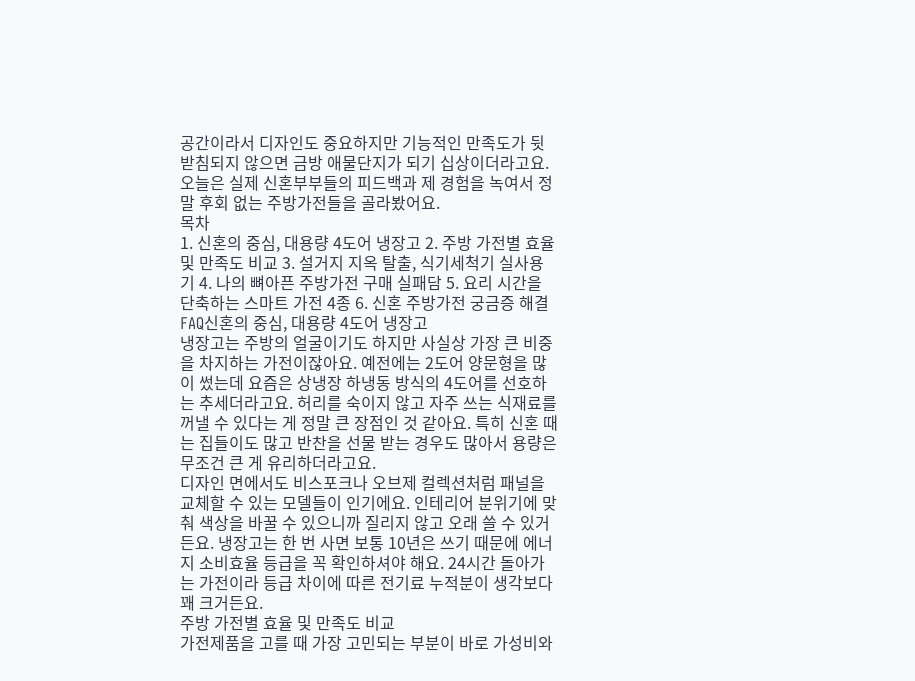공간이라서 디자인도 중요하지만 기능적인 만족도가 뒷받침되지 않으면 금방 애물단지가 되기 십상이더라고요. 오늘은 실제 신혼부부들의 피드백과 제 경험을 녹여서 정말 후회 없는 주방가전들을 골라봤어요.
목차
1. 신혼의 중심, 대용량 4도어 냉장고 2. 주방 가전별 효율 및 만족도 비교 3. 설거지 지옥 탈출, 식기세척기 실사용기 4. 나의 뼈아픈 주방가전 구매 실패담 5. 요리 시간을 단축하는 스마트 가전 4종 6. 신혼 주방가전 궁금증 해결 FAQ신혼의 중심, 대용량 4도어 냉장고
냉장고는 주방의 얼굴이기도 하지만 사실상 가장 큰 비중을 차지하는 가전이잖아요. 예전에는 2도어 양문형을 많이 썼는데 요즘은 상냉장 하냉동 방식의 4도어를 선호하는 추세더라고요. 허리를 숙이지 않고 자주 쓰는 식재료를 꺼낼 수 있다는 게 정말 큰 장점인 것 같아요. 특히 신혼 때는 집들이도 많고 반찬을 선물 받는 경우도 많아서 용량은 무조건 큰 게 유리하더라고요.
디자인 면에서도 비스포크나 오브제 컬렉션처럼 패널을 교체할 수 있는 모델들이 인기에요. 인테리어 분위기에 맞춰 색상을 바꿀 수 있으니까 질리지 않고 오래 쓸 수 있거든요. 냉장고는 한 번 사면 보통 10년은 쓰기 때문에 에너지 소비효율 등급을 꼭 확인하셔야 해요. 24시간 돌아가는 가전이라 등급 차이에 따른 전기료 누적분이 생각보다 꽤 크거든요.
주방 가전별 효율 및 만족도 비교
가전제품을 고를 때 가장 고민되는 부분이 바로 가성비와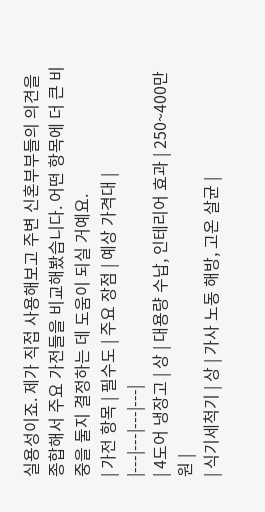실용성이죠. 제가 직접 사용해보고 주변 신혼부부들의 의견을 종합해서 주요 가전들을 비교해봤습니다. 어떤 항목에 더 큰 비중을 둘지 결정하는 데 도움이 되실 거예요.
| 가전 항목 | 필수도 | 주요 장점 | 예상 가격대 |
|---|---|---|---|
| 4도어 냉장고 | 상 | 대용량 수납, 인테리어 효과 | 250~400만 원 |
| 식기세척기 | 상 | 가사 노동 해방, 고온 살균 |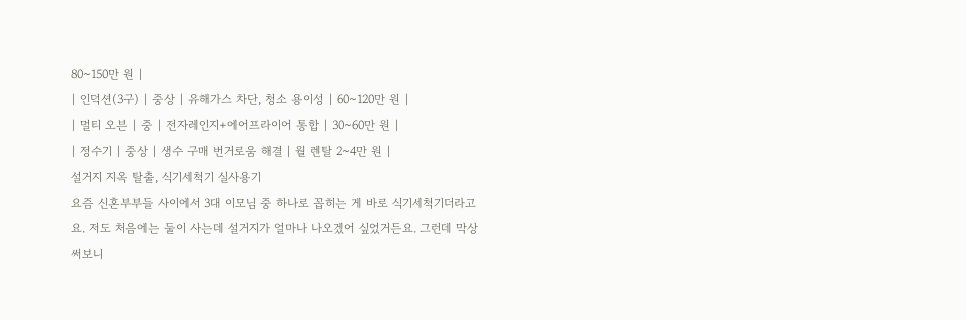80~150만 원 |
| 인덕션(3구) | 중상 | 유해가스 차단, 청소 용이성 | 60~120만 원 |
| 멀티 오븐 | 중 | 전자레인지+에어프라이어 통합 | 30~60만 원 |
| 정수기 | 중상 | 생수 구매 번거로움 해결 | 월 렌탈 2~4만 원 |
설거지 지옥 탈출, 식기세척기 실사용기
요즘 신혼부부들 사이에서 3대 이모님 중 하나로 꼽히는 게 바로 식기세척기더라고요. 저도 처음에는 둘이 사는데 설거지가 얼마나 나오겠어 싶었거든요. 그런데 막상 써보니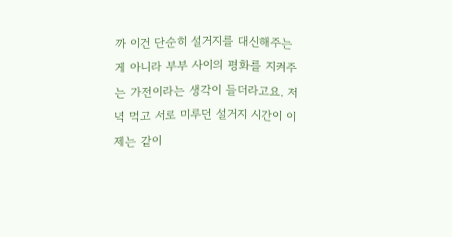까 이건 단순히 설거지를 대신해주는 게 아니라 부부 사이의 평화를 지켜주는 가전이라는 생각이 들더라고요. 저녁 먹고 서로 미루던 설거지 시간이 이제는 같이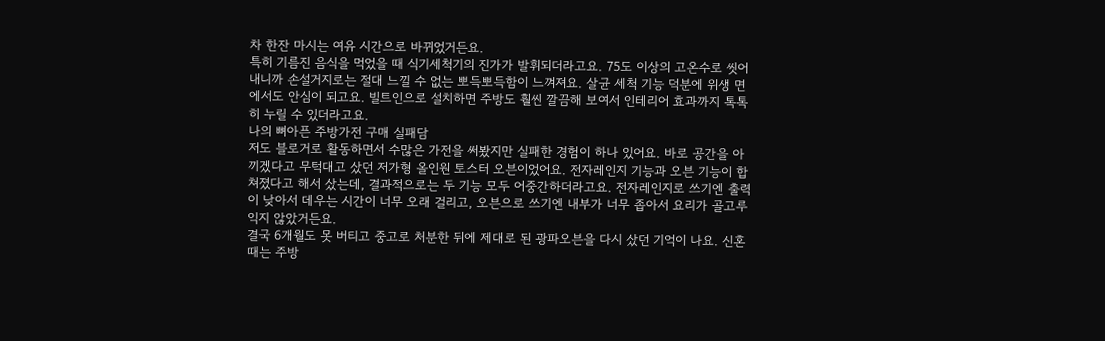차 한잔 마시는 여유 시간으로 바뀌었거든요.
특히 기름진 음식을 먹었을 때 식기세척기의 진가가 발휘되더라고요. 75도 이상의 고온수로 씻어내니까 손설거지로는 절대 느낄 수 없는 뽀득뽀득함이 느껴져요. 살균 세척 기능 덕분에 위생 면에서도 안심이 되고요. 빌트인으로 설치하면 주방도 훨씬 깔끔해 보여서 인테리어 효과까지 톡톡히 누릴 수 있더라고요.
나의 뼈아픈 주방가전 구매 실패담
저도 블로거로 활동하면서 수많은 가전을 써봤지만 실패한 경험이 하나 있어요. 바로 공간을 아끼겠다고 무턱대고 샀던 저가형 올인원 토스터 오븐이었어요. 전자레인지 기능과 오븐 기능이 합쳐졌다고 해서 샀는데, 결과적으로는 두 기능 모두 어중간하더라고요. 전자레인지로 쓰기엔 출력이 낮아서 데우는 시간이 너무 오래 걸리고, 오븐으로 쓰기엔 내부가 너무 좁아서 요리가 골고루 익지 않았거든요.
결국 6개월도 못 버티고 중고로 처분한 뒤에 제대로 된 광파오븐을 다시 샀던 기억이 나요. 신혼 때는 주방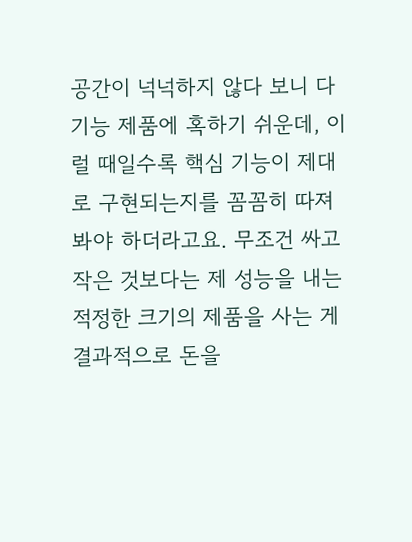공간이 넉넉하지 않다 보니 다기능 제품에 혹하기 쉬운데, 이럴 때일수록 핵심 기능이 제대로 구현되는지를 꼼꼼히 따져봐야 하더라고요. 무조건 싸고 작은 것보다는 제 성능을 내는 적정한 크기의 제품을 사는 게 결과적으로 돈을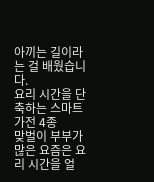아끼는 길이라는 걸 배웠습니다.
요리 시간을 단축하는 스마트 가전 4종
맞벌이 부부가 많은 요즘은 요리 시간을 얼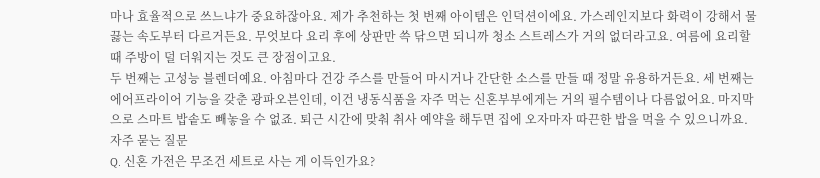마나 효율적으로 쓰느냐가 중요하잖아요. 제가 추천하는 첫 번째 아이템은 인덕션이에요. 가스레인지보다 화력이 강해서 물 끓는 속도부터 다르거든요. 무엇보다 요리 후에 상판만 쓱 닦으면 되니까 청소 스트레스가 거의 없더라고요. 여름에 요리할 때 주방이 덜 더워지는 것도 큰 장점이고요.
두 번째는 고성능 블렌더예요. 아침마다 건강 주스를 만들어 마시거나 간단한 소스를 만들 때 정말 유용하거든요. 세 번째는 에어프라이어 기능을 갖춘 광파오븐인데, 이건 냉동식품을 자주 먹는 신혼부부에게는 거의 필수템이나 다름없어요. 마지막으로 스마트 밥솥도 빼놓을 수 없죠. 퇴근 시간에 맞춰 취사 예약을 해두면 집에 오자마자 따끈한 밥을 먹을 수 있으니까요.
자주 묻는 질문
Q. 신혼 가전은 무조건 세트로 사는 게 이득인가요?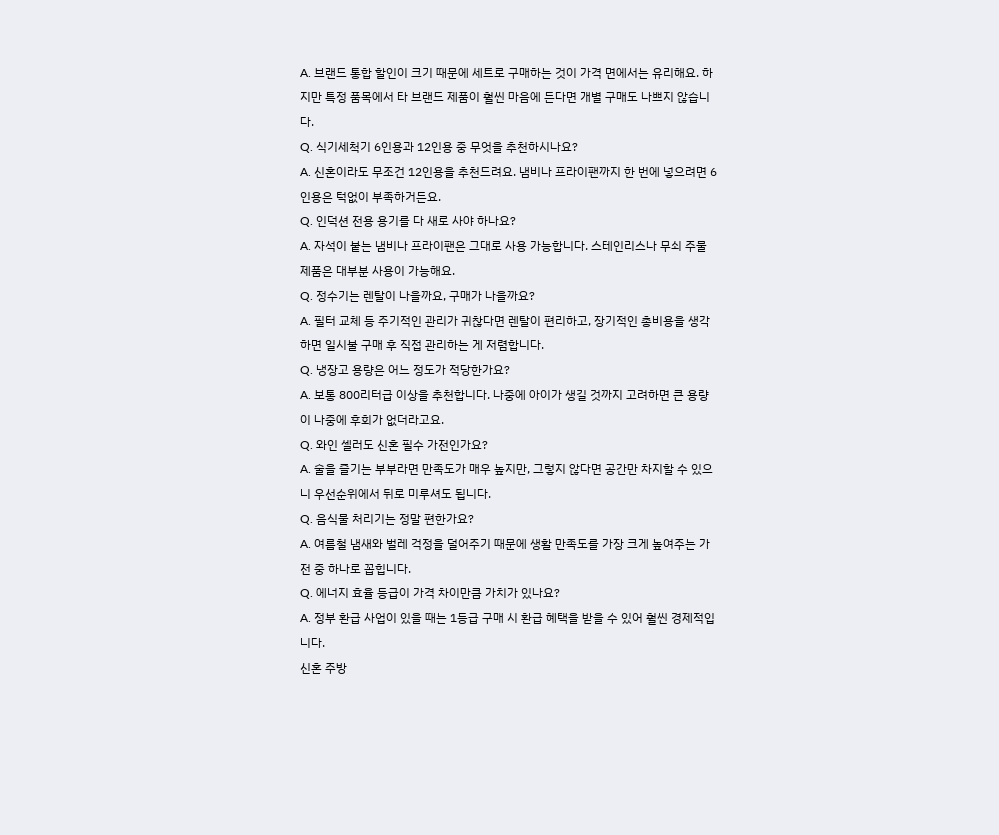A. 브랜드 통합 할인이 크기 때문에 세트로 구매하는 것이 가격 면에서는 유리해요. 하지만 특정 품목에서 타 브랜드 제품이 훨씬 마음에 든다면 개별 구매도 나쁘지 않습니다.
Q. 식기세척기 6인용과 12인용 중 무엇을 추천하시나요?
A. 신혼이라도 무조건 12인용을 추천드려요. 냄비나 프라이팬까지 한 번에 넣으려면 6인용은 턱없이 부족하거든요.
Q. 인덕션 전용 용기를 다 새로 사야 하나요?
A. 자석이 붙는 냄비나 프라이팬은 그대로 사용 가능합니다. 스테인리스나 무쇠 주물 제품은 대부분 사용이 가능해요.
Q. 정수기는 렌탈이 나을까요, 구매가 나을까요?
A. 필터 교체 등 주기적인 관리가 귀찮다면 렌탈이 편리하고, 장기적인 총비용을 생각하면 일시불 구매 후 직접 관리하는 게 저렴합니다.
Q. 냉장고 용량은 어느 정도가 적당한가요?
A. 보통 800리터급 이상을 추천합니다. 나중에 아이가 생길 것까지 고려하면 큰 용량이 나중에 후회가 없더라고요.
Q. 와인 셀러도 신혼 필수 가전인가요?
A. 술을 즐기는 부부라면 만족도가 매우 높지만, 그렇지 않다면 공간만 차지할 수 있으니 우선순위에서 뒤로 미루셔도 됩니다.
Q. 음식물 처리기는 정말 편한가요?
A. 여름철 냄새와 벌레 걱정을 덜어주기 때문에 생활 만족도를 가장 크게 높여주는 가전 중 하나로 꼽힙니다.
Q. 에너지 효율 등급이 가격 차이만큼 가치가 있나요?
A. 정부 환급 사업이 있을 때는 1등급 구매 시 환급 혜택을 받을 수 있어 훨씬 경제적입니다.
신혼 주방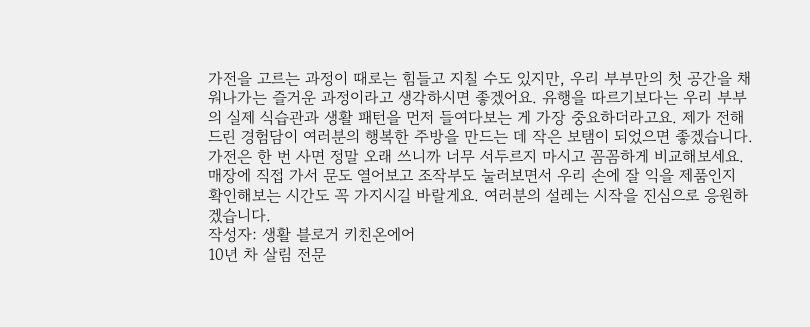가전을 고르는 과정이 때로는 힘들고 지칠 수도 있지만, 우리 부부만의 첫 공간을 채워나가는 즐거운 과정이라고 생각하시면 좋겠어요. 유행을 따르기보다는 우리 부부의 실제 식습관과 생활 패턴을 먼저 들여다보는 게 가장 중요하더라고요. 제가 전해드린 경험담이 여러분의 행복한 주방을 만드는 데 작은 보탬이 되었으면 좋겠습니다.
가전은 한 번 사면 정말 오래 쓰니까 너무 서두르지 마시고 꼼꼼하게 비교해보세요. 매장에 직접 가서 문도 열어보고 조작부도 눌러보면서 우리 손에 잘 익을 제품인지 확인해보는 시간도 꼭 가지시길 바랄게요. 여러분의 설레는 시작을 진심으로 응원하겠습니다.
작성자: 생활 블로거 키친온에어
10년 차 살림 전문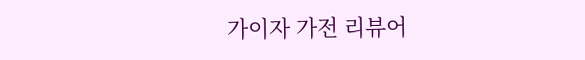가이자 가전 리뷰어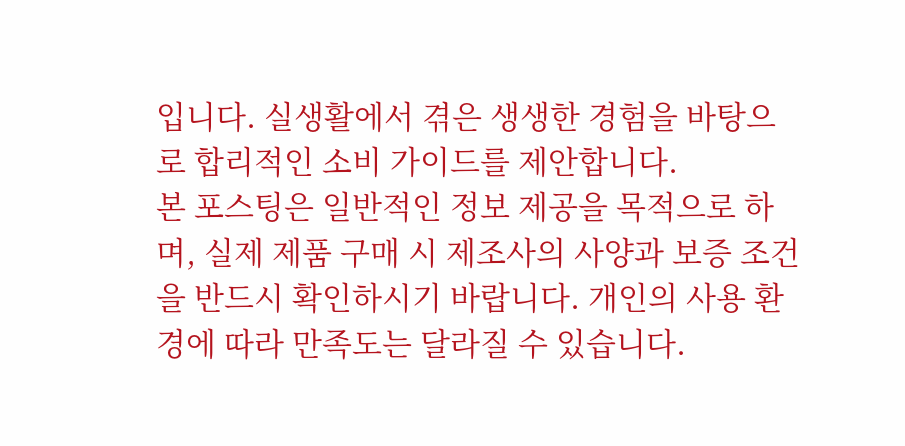입니다. 실생활에서 겪은 생생한 경험을 바탕으로 합리적인 소비 가이드를 제안합니다.
본 포스팅은 일반적인 정보 제공을 목적으로 하며, 실제 제품 구매 시 제조사의 사양과 보증 조건을 반드시 확인하시기 바랍니다. 개인의 사용 환경에 따라 만족도는 달라질 수 있습니다.